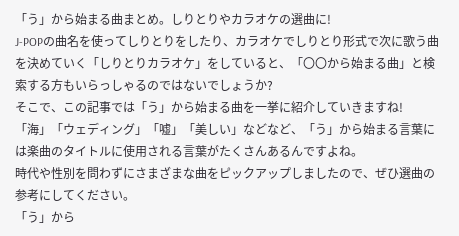「う」から始まる曲まとめ。しりとりやカラオケの選曲に!
J-POPの曲名を使ってしりとりをしたり、カラオケでしりとり形式で次に歌う曲を決めていく「しりとりカラオケ」をしていると、「〇〇から始まる曲」と検索する方もいらっしゃるのではないでしょうか?
そこで、この記事では「う」から始まる曲を一挙に紹介していきますね!
「海」「ウェディング」「嘘」「美しい」などなど、「う」から始まる言葉には楽曲のタイトルに使用される言葉がたくさんあるんですよね。
時代や性別を問わずにさまざまな曲をピックアップしましたので、ぜひ選曲の参考にしてください。
「う」から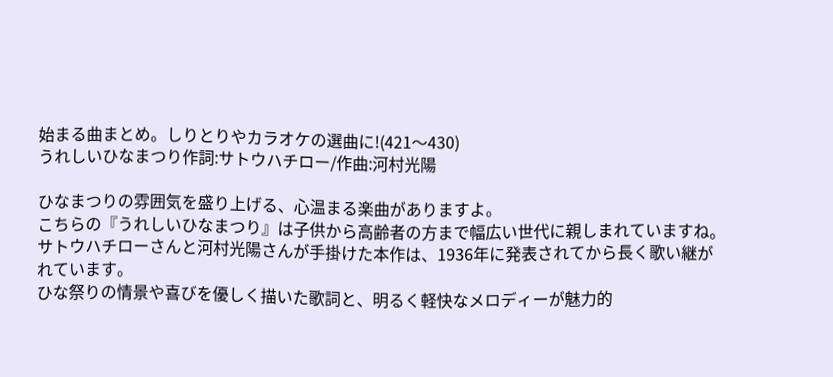始まる曲まとめ。しりとりやカラオケの選曲に!(421〜430)
うれしいひなまつり作詞:サトウハチロー/作曲:河村光陽

ひなまつりの雰囲気を盛り上げる、心温まる楽曲がありますよ。
こちらの『うれしいひなまつり』は子供から高齢者の方まで幅広い世代に親しまれていますね。
サトウハチローさんと河村光陽さんが手掛けた本作は、1936年に発表されてから長く歌い継がれています。
ひな祭りの情景や喜びを優しく描いた歌詞と、明るく軽快なメロディーが魅力的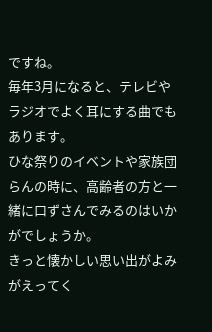ですね。
毎年3月になると、テレビやラジオでよく耳にする曲でもあります。
ひな祭りのイベントや家族団らんの時に、高齢者の方と一緒に口ずさんでみるのはいかがでしょうか。
きっと懐かしい思い出がよみがえってく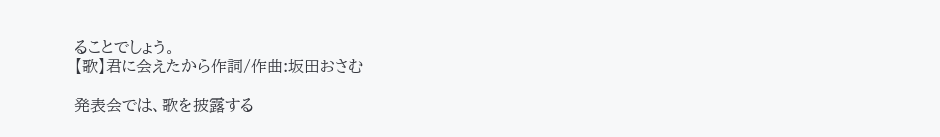ることでしょう。
【歌】君に会えたから作詞/作曲:坂田おさむ

発表会では、歌を披露する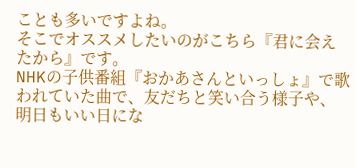ことも多いですよね。
そこでオススメしたいのがこちら『君に会えたから』です。
NHKの子供番組『おかあさんといっしょ』で歌われていた曲で、友だちと笑い合う様子や、明日もいい日にな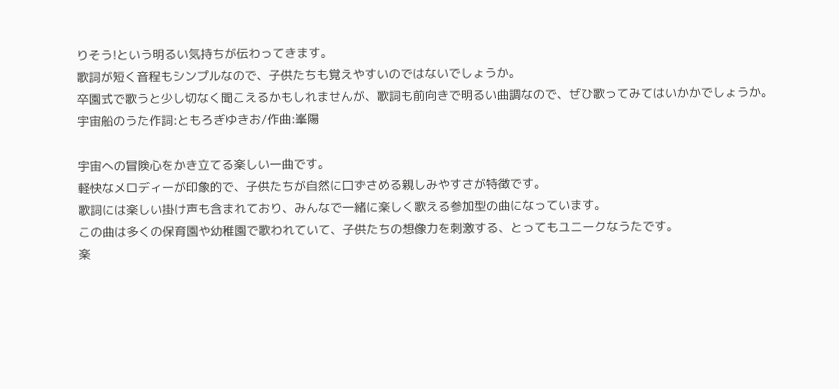りそう!という明るい気持ちが伝わってきます。
歌詞が短く音程もシンプルなので、子供たちも覚えやすいのではないでしょうか。
卒園式で歌うと少し切なく聞こえるかもしれませんが、歌詞も前向きで明るい曲調なので、ぜひ歌ってみてはいかかでしょうか。
宇宙船のうた作詞:ともろぎゆきお/作曲:峯陽

宇宙への冒険心をかき立てる楽しい一曲です。
軽快なメロディーが印象的で、子供たちが自然に口ずさめる親しみやすさが特徴です。
歌詞には楽しい掛け声も含まれており、みんなで一緒に楽しく歌える参加型の曲になっています。
この曲は多くの保育園や幼稚園で歌われていて、子供たちの想像力を刺激する、とってもユニークなうたです。
楽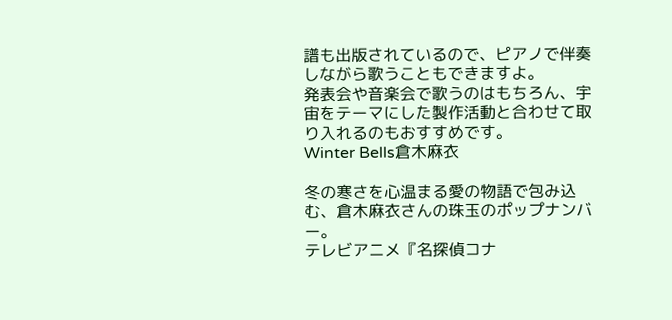譜も出版されているので、ピアノで伴奏しながら歌うこともできますよ。
発表会や音楽会で歌うのはもちろん、宇宙をテーマにした製作活動と合わせて取り入れるのもおすすめです。
Winter Bells倉木麻衣

冬の寒さを心温まる愛の物語で包み込む、倉木麻衣さんの珠玉のポップナンバー。
テレビアニメ『名探偵コナ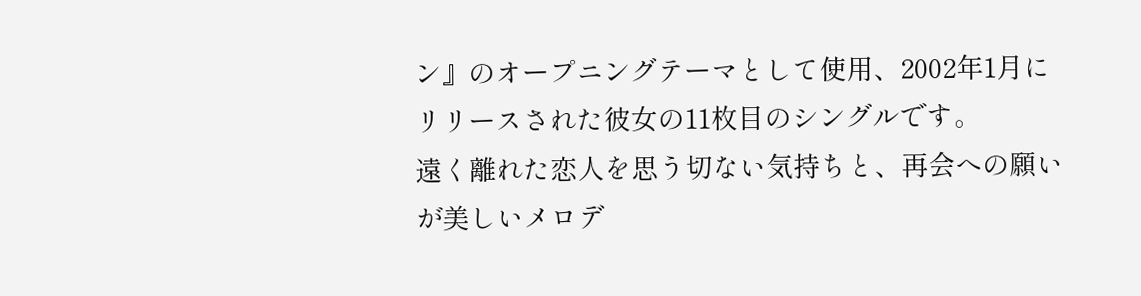ン』のオープニングテーマとして使用、2002年1月にリリースされた彼女の11枚目のシングルです。
遠く離れた恋人を思う切ない気持ちと、再会への願いが美しいメロデ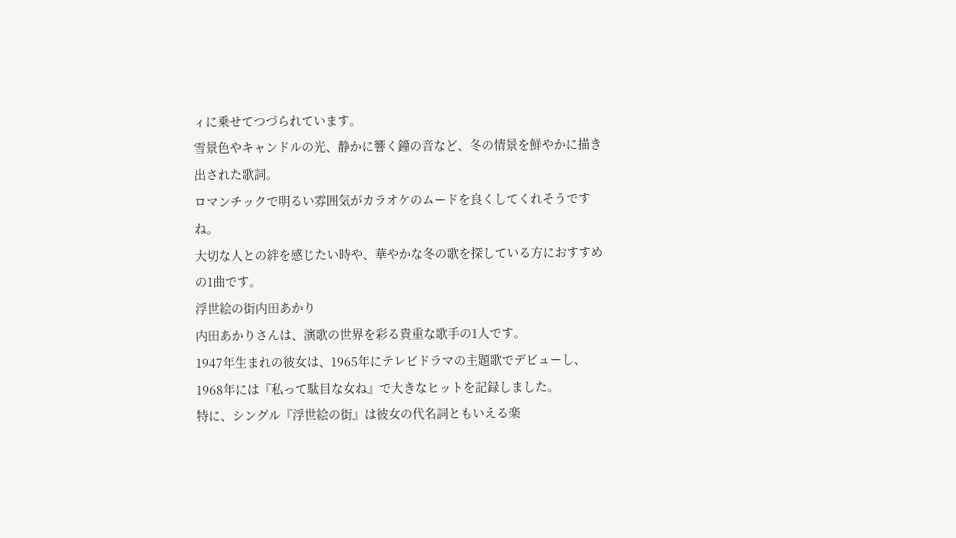ィに乗せてつづられています。
雪景色やキャンドルの光、静かに響く鐘の音など、冬の情景を鮮やかに描き出された歌詞。
ロマンチックで明るい雰囲気がカラオケのムードを良くしてくれそうですね。
大切な人との絆を感じたい時や、華やかな冬の歌を探している方におすすめの1曲です。
浮世絵の街内田あかり
内田あかりさんは、演歌の世界を彩る貴重な歌手の1人です。
1947年生まれの彼女は、1965年にテレビドラマの主題歌でデビューし、1968年には『私って駄目な女ね』で大きなヒットを記録しました。
特に、シングル『浮世絵の街』は彼女の代名詞ともいえる楽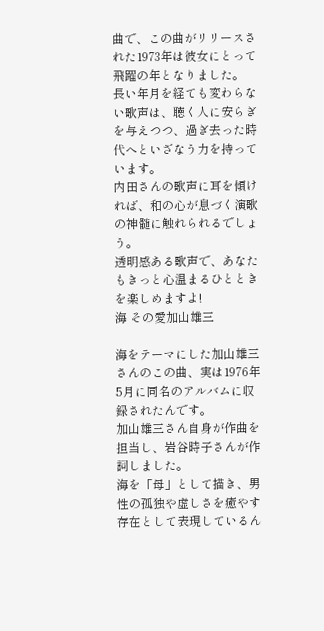曲で、この曲がリリースされた1973年は彼女にとって飛躍の年となりました。
長い年月を経ても変わらない歌声は、聴く人に安らぎを与えつつ、過ぎ去った時代へといざなう力を持っています。
内田さんの歌声に耳を傾ければ、和の心が息づく演歌の神髄に触れられるでしょう。
透明感ある歌声で、あなたもきっと心温まるひとときを楽しめますよ!
海 その愛加山雄三

海をテーマにした加山雄三さんのこの曲、実は1976年5月に同名のアルバムに収録されたんです。
加山雄三さん自身が作曲を担当し、岩谷時子さんが作詞しました。
海を「母」として描き、男性の孤独や虚しさを癒やす存在として表現しているん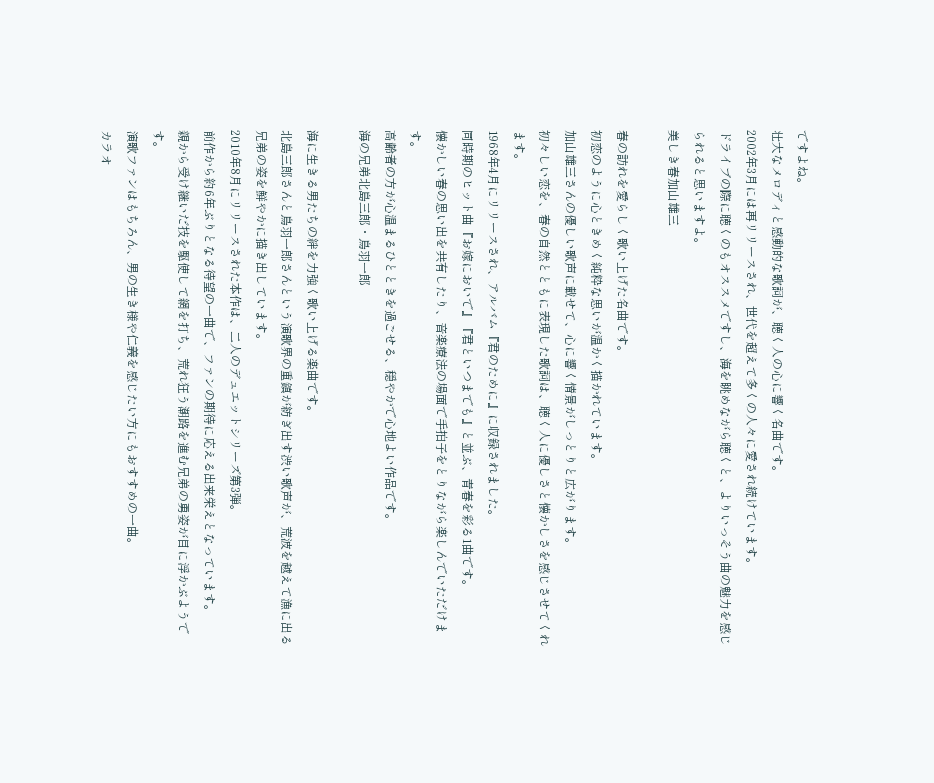ですよね。
壮大なメロディと感動的な歌詞が、聴く人の心に響く名曲です。
2002年3月には再リリースされ、世代を超えて多くの人々に愛され続けています。
ドライブの際に聴くのもオススメですし、海を眺めながら聴くと、よりいっそう曲の魅力を感じられると思いますよ。
美しき春加山雄三

春の訪れを愛らしく歌い上げた名曲です。
初恋のように心ときめく純粋な思いが温かく描かれています。
加山雄三さんの優しい歌声に載せて、心に響く情景がしっとりと広がります。
初々しい恋を、春の自然とともに表現した歌詞は、聴く人に優しさと懐かしさを感じさせてくれます。
1968年4月にリリースされ、アルバム『君のために』に収録されました。
同時期のヒット曲『お嫁においで』『君といつまでも』と並ぶ、青春を彩る1曲です。
懐かしい春の思い出を共有したり、音楽療法の場面で手拍子をとりながら楽しんでいただけます。
高齢者の方が心温まるひとときを過ごせる、穏やかで心地よい作品です。
海の兄弟北島三郎・鳥羽一郎

海に生きる男たちの絆を力強く歌い上げる楽曲です。
北島三郎さんと鳥羽一郎さんという演歌界の重鎮が紡ぎ出す渋い歌声が、荒波を越えて漁に出る兄弟の姿を鮮やかに描き出しています。
2010年8月にリリースされた本作は、二人のデュエットシリーズ第3弾。
前作から約6年ぶりとなる待望の一曲で、ファンの期待に応える出来栄えとなっています。
親から受け継いだ技を駆使して網を打ち、荒れ狂う潮路を進む兄弟の勇姿が目に浮かぶようです。
演歌ファンはもちろん、男の生き様や仁義を感じたい方にもおすすめの一曲。
カラオ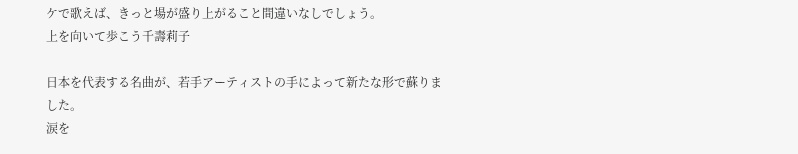ケで歌えば、きっと場が盛り上がること間違いなしでしょう。
上を向いて歩こう千壽莉子

日本を代表する名曲が、若手アーティストの手によって新たな形で蘇りました。
涙を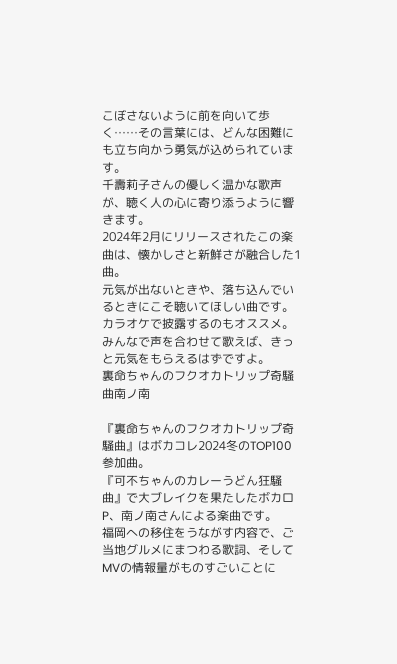こぼさないように前を向いて歩く……その言葉には、どんな困難にも立ち向かう勇気が込められています。
千壽莉子さんの優しく温かな歌声が、聴く人の心に寄り添うように響きます。
2024年2月にリリースされたこの楽曲は、懐かしさと新鮮さが融合した1曲。
元気が出ないときや、落ち込んでいるときにこそ聴いてほしい曲です。
カラオケで披露するのもオススメ。
みんなで声を合わせて歌えば、きっと元気をもらえるはずですよ。
裏命ちゃんのフクオカトリップ奇騒曲南ノ南

『裏命ちゃんのフクオカトリップ奇騒曲』はボカコレ2024冬のTOP100参加曲。
『可不ちゃんのカレーうどん狂騒曲』で大ブレイクを果たしたボカロP、南ノ南さんによる楽曲です。
福岡への移住をうながす内容で、ご当地グルメにまつわる歌詞、そしてMVの情報量がものすごいことに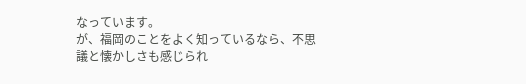なっています。
が、福岡のことをよく知っているなら、不思議と懐かしさも感じられ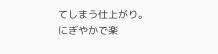てしまう仕上がり。
にぎやかで楽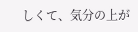しくて、気分の上が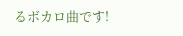るボカロ曲です!